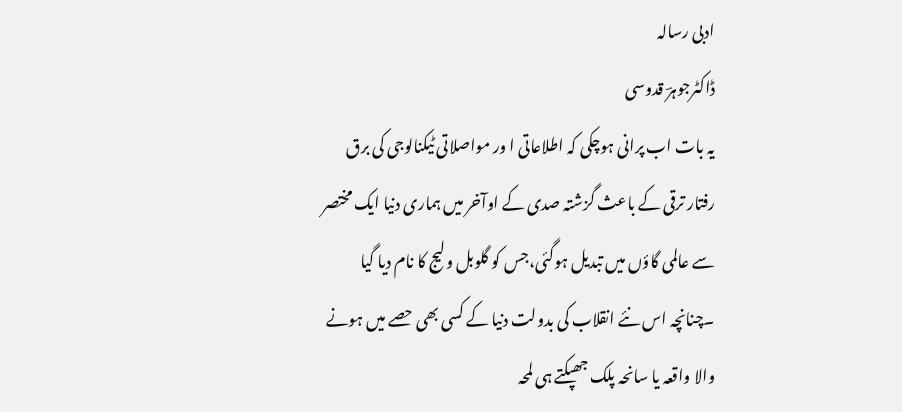ادبی رسالہ
ڈاکٹرجوہرؔ قدوسی
یہ بات اب پرانی ہوچکی کہ اطلاعاتی ا ور مواصلاتی ٹیکنالوجی کی برق رفتار ترقی کے باعث گزشتہ صدی کے اوآخر میں ہماری دنیا ایک مختصر سے عالمی گاؤں میں تبدیل ہوگئی،جس کو گلوبل ولیج کا نام دیا گیا ۔چنانچہ اس نئے انقلاب کی بدولت دنیا کے کسی بھی حصے میں ہونے والا واقعہ یا سانحہ پلک جھپکتے ہی لمحہ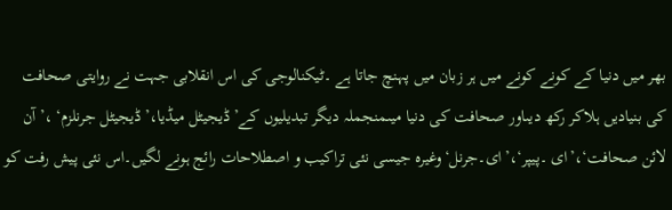بھر میں دنیا کے کونے کونے میں ہر زبان میں پہنچ جاتا ہے ۔ٹیکنالوجی کی اس انقلابی جہت نے روایتی صحافت کی بنیادیں ہلاکر رکھ دیںاور صحافت کی دنیا میںمنجملہ دیگر تبدیلیوں کے’ڈیجیٹل میڈیا،’ڈیجیٹل جرنلزم‘ ،’ آن لائن صحافت‘،’ای ۔پیپر‘،’ای۔جرنل‘وغیرہ جیسی نئی تراکیب و اصطلاحات رائج ہونے لگیں۔اس نئی پیش رفت کو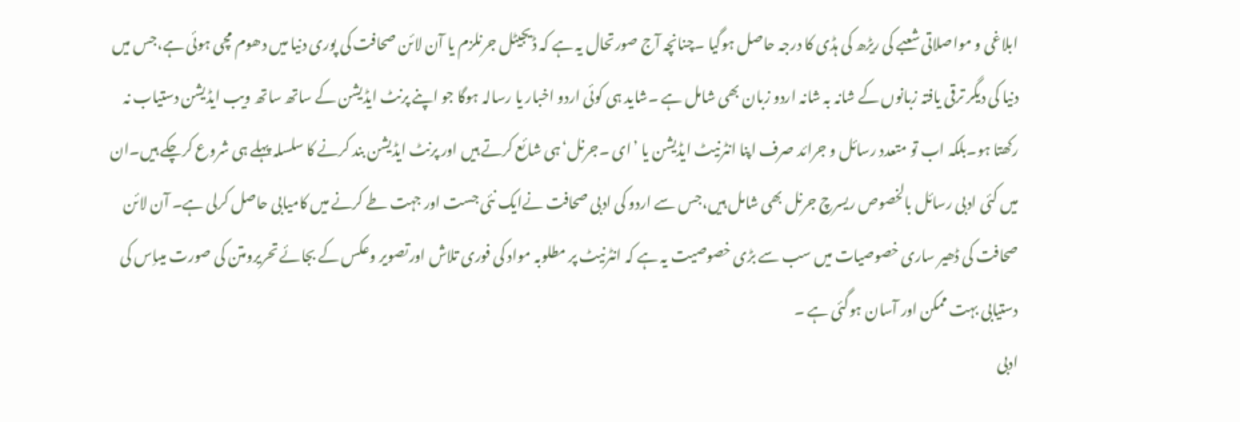ابلاغی و مواصلاتی شعبے کی ریڑھ کی ہڈی کا درجہ حاصل ہوگیا ۔چنانچہ آج صورتحال یہ ہے کہ ڈیجیٹل جرنلزم یا آن لائن صحافت کی پوری دنیا میں دھوم مچی ہوئی ہے،جس میں دنیا کی دیگر ترقی یافتہ زبانوں کے شانہ بہ شانہ اردو زبان بھی شامل ہے ۔شاید ہی کوئی اردو اخبار یا رسالہ ہوگا جو اپنے پرنٹ ایڈیشن کے ساتھ ساتھ ویب ایڈیشن دستیاب نہ رکھتا ہو۔بلکہ اب تو متعدد رسائل و جرائد صرف اپنا انٹرنیٹ ایڈیشن یا ’ای ۔جرنل‘ہی شائع کرتے ہیں اور پرنٹ ایڈیشن بند کرنے کا سلسلہ پہلے ہی شروع کرچکے ہیں۔ان میں کئی ادبی رسائل بالخصوص ریسرچ جرنل بھی شامل ہیں،جس سے اردو کی ادبی صحافت نےایک نئی جست اور جہت طے کرنے میں کامیابی حاصل کرلی ہے۔ آن لائن صحافت کی ڈھیر ساری خصوصیات میں سب سے بڑی خصوصیت یہ ہے کہ انٹرنیٹ پر مطلوبہ مواد کی فوری تلاش اورتصویر وعکس کے بجائے تحریرومتن کی صورت میںاِس کی دستیابی بہت ممکن اور آسان ہوگئی ہے ۔
ادبی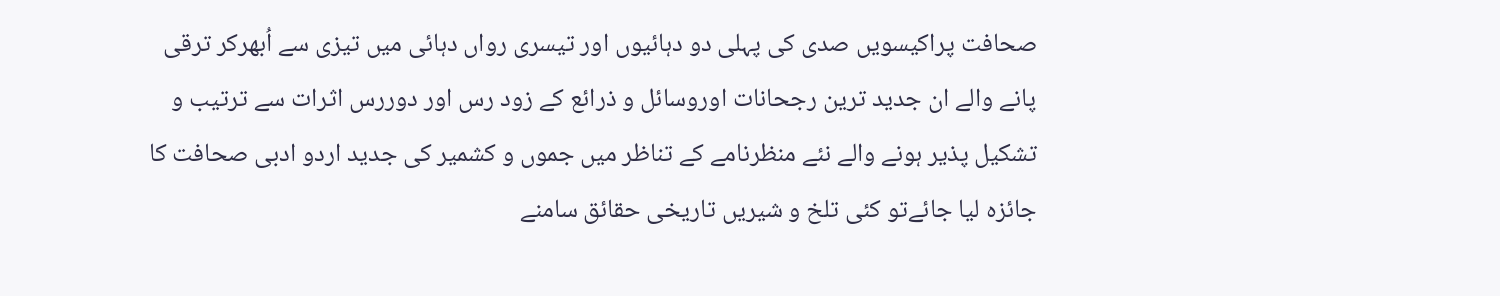صحافت پراکیسویں صدی کی پہلی دو دہائیوں اور تیسری رواں دہائی میں تیزی سے اُبھرکر ترقی پانے والے ان جدید ترین رجحانات اوروسائل و ذرائع کے زود رس اور دوررس اثرات سے ترتیب و تشکیل پذیر ہونے والے نئے منظرنامے کے تناظر میں جموں و کشمیر کی جدید اردو ادبی صحافت کا جائزہ لیا جائےتو کئی تلخ و شیریں تاریخی حقائق سامنے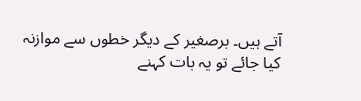آتے ہیں۔ برصغیر کے دیگر خطوں سے موازنہ کیا جائے تو یہ بات کہنے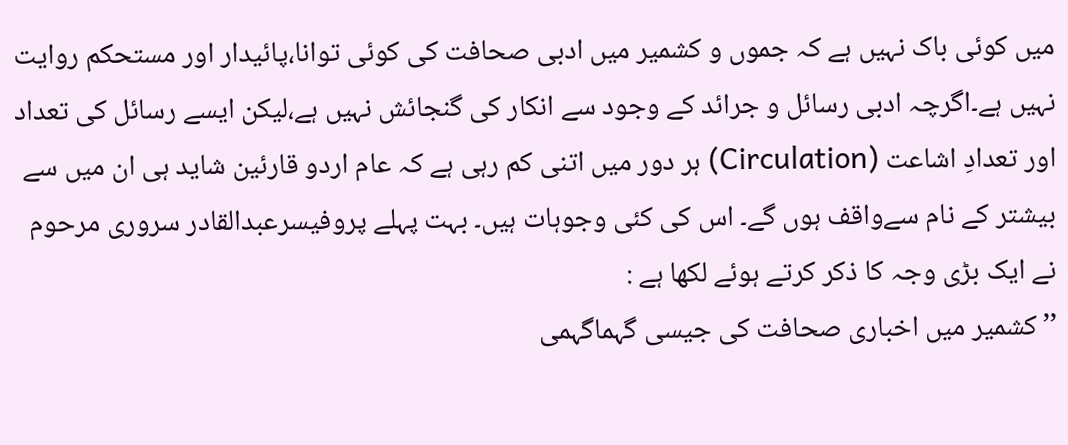میں کوئی باک نہیں ہے کہ جموں و کشمیر میں ادبی صحافت کی کوئی توانا،پائیدار اور مستحکم روایت نہیں ہے۔اگرچہ ادبی رسائل و جرائد کے وجود سے انکار کی گنجائش نہیں ہے،لیکن ایسے رسائل کی تعداد اور تعدادِ اشاعت (Circulation) ہر دور میں اتنی کم رہی ہے کہ عام اردو قارئین شاید ہی ان میں سے بیشتر کے نام سےواقف ہوں گے۔ اس کی کئی وجوہات ہیں۔ بہت پہلے پروفیسرعبدالقادر سروری مرحوم نے ایک بڑی وجہ کا ذکر کرتے ہوئے لکھا ہے :
’’کشمیر میں اخباری صحافت کی جیسی گہماگہمی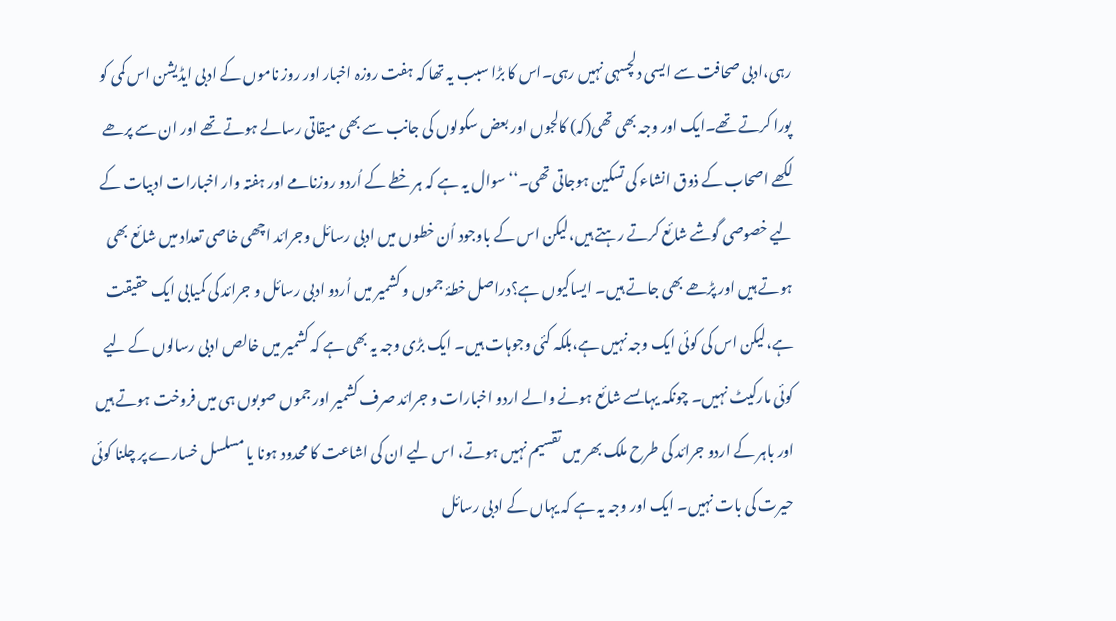رہی،ادبی صحافت سے ایسی دلچسہی نہیں رہی۔اس کا بڑا سبب یہ تھا کہ ہفت روزہ اخبار اور روز ناموں کے ادبی ایڈیشن اس کمی کو پورا کرتے تھے۔ایک اور وجہ بھی تھی(کہ) کالجوں اور بعض سکولوں کی جانب سے بھی میقاتی رسالے ہوتے تھے اور ان سے پرھے لکھے اصحاب کے ذوق انشاء کی تسکین ہوجاتی تھی۔‘‘سوال یہ ہے کہ ہر خطے کے اُردو روزنامے اور ہفتہ وار اخبارات ادبیات کے لیے خصوصی گوشے شائع کرتے رہتے ہیں،لیکن اس کے باوجود اُن خطوں میں ادبی رسائل وجرائد اچھی خاصی تعداد میں شائع بھی ہوتے ہیں اور پڑھے بھی جاتے ہیں۔ ایساکیوں ہے؟دراصل خطۂ جموں و کشمیر میں اُردو ادبی رسائل و جرائد کی کمیابی ایک حقیقت ہے،لیکن اس کی کوئی ایک وجہ نہیں ہے،بلکہ کئی وجوہات ہیں۔ ایک بڑی وجہ یہ بھی ہے کہ کشمیر میں خالص ادبی رسالوں کے لیے کوئی مارکیٹ نہیں۔ چونکہ یہاںسے شائع ہونے والے اردو اخبارات و جرائد صرف کشمیر اور جموں صوبوں ہی میں فروخت ہوتے ہیں اور باہر کے اردو جرائد کی طرح ملک بھر میں تقسیم نہیں ہوتے، اس لیے ان کی اشاعت کا محدود ہونا یا مسلسل خسارے پر چلنا کوئی حیرت کی بات نہیں۔ ایک اور وجہ یہ ہے کہ یہاں کے ادبی رسائل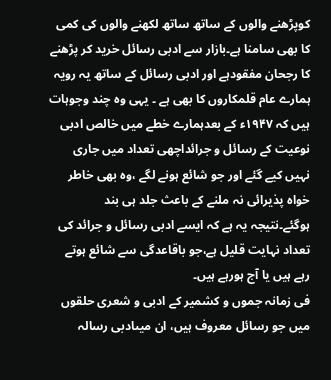کوپڑھنے والوں کے ساتھ ساتھ لکھنے والوں کی کمی کا بھی سامنا ہے۔بازار سے ادبی رسائل خرید کر پڑھنے کا رجحان مفقودہے اور ادبی رسائل کے ساتھ یہ رویہ ہمارے عام قلمکاروں کا بھی ہے ۔ یہی وہ چند وجوہات ہیں کہ ۱۹۴۷ء کے بعدہمارے خطے میں خالص ادبی نوعیت کے رسائل و جرائداچھی تعداد میں جاری نہیں کیے گئے اور جو شائع ہونے لگے ،وہ بھی خاطر خواہ پذیرائی نہ ملنے کے باعث جلد ہی بند ہوگئے۔نتیجہ یہ ہے کہ ایسے ادبی رسائل و جرائد کی تعداد نہایت قلیل ہے،جو باقاعدگی سے شائع ہوتے رہے ہیں یا آج ہورہے ہیں۔
فی زمانہ جموں و کشمیر کے ادبی و شعری حلقوں میں جو رسائل معروف ہیں، ان میںادبی رسالہ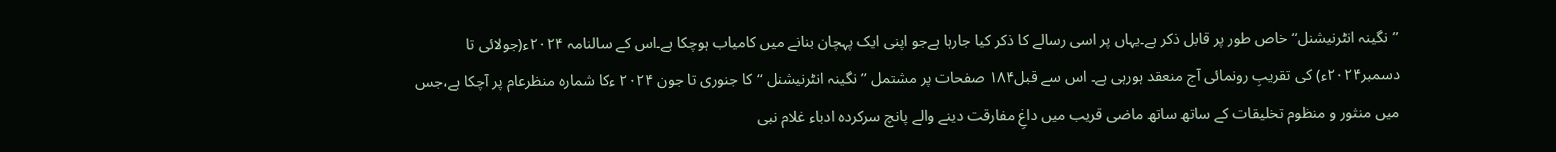’’نگینہ انٹرنیشنل‘‘ خاص طور پر قابل ذکر ہے۔یہاں پر اسی رسالے کا ذکر کیا جارہا ہےجو اپنی ایک پہچان بنانے میں کامیاب ہوچکا ہے۔اس کے سالنامہ ۲۰۲۴ء(جولائی تا دسمبر۲۰۲۴ء) کی تقریبِ رونمائی آج منعقد ہورہی ہے۔ اس سے قبل۱۸۴ صفحات پر مشتمل ’’ نگینہ انٹرنیشنل ‘‘کا جنوری تا جون ۲۰۲۴ ءکا شمارہ منظرعام پر آچکا ہے،جس میں منثور و منظوم تخلیقات کے ساتھ ساتھ ماضی قریب میں داغِ مفارقت دینے والے پانچ سرکردہ ادباء غلام نبی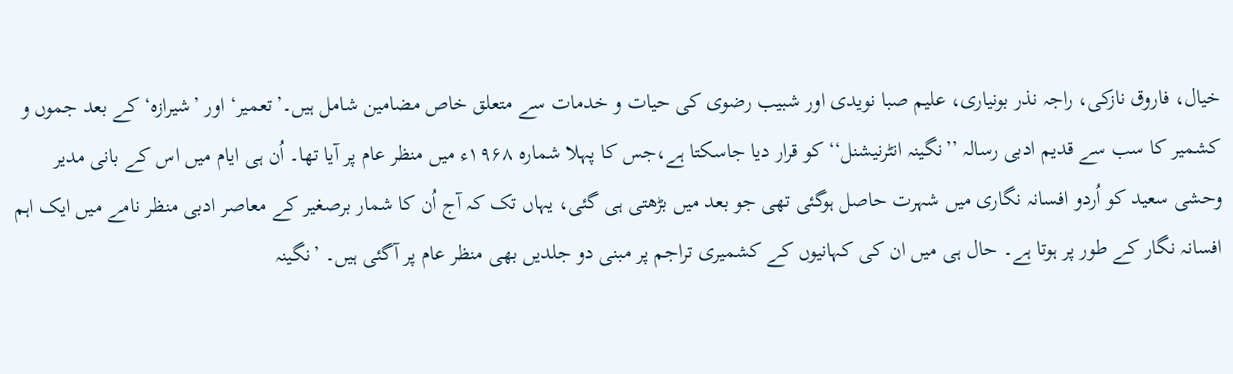خیال، فاروق نازکی، راجہ نذر بونیاری، علیم صبا نویدی اور شبیب رضوی کی حیات و خدمات سے متعلق خاص مضامین شامل ہیں۔’تعمیر‘ اور ’شیرازہ‘ کے بعد جموں و کشمیر کا سب سے قدیم ادبی رسالہ ’’نگینہ انٹرنیشنل‘‘ کو قرار دیا جاسکتا ہے،جس کا پہلا شمارہ ۱۹۶۸ء میں منظر عام پر آیا تھا۔ اُن ہی ایام میں اس کے بانی مدیر وحشی سعید کو اُردو افسانہ نگاری میں شہرت حاصل ہوگئی تھی جو بعد میں بڑھتی ہی گئی، یہاں تک کہ آج اُن کا شمار برصغیر کے معاصر ادبی منظر نامے میں ایک اہم افسانہ نگار کے طور پر ہوتا ہے۔ حال ہی میں ان کی کہانیوں کے کشمیری تراجم پر مبنی دو جلدیں بھی منظر عام پر آگئی ہیں۔ ’نگینہ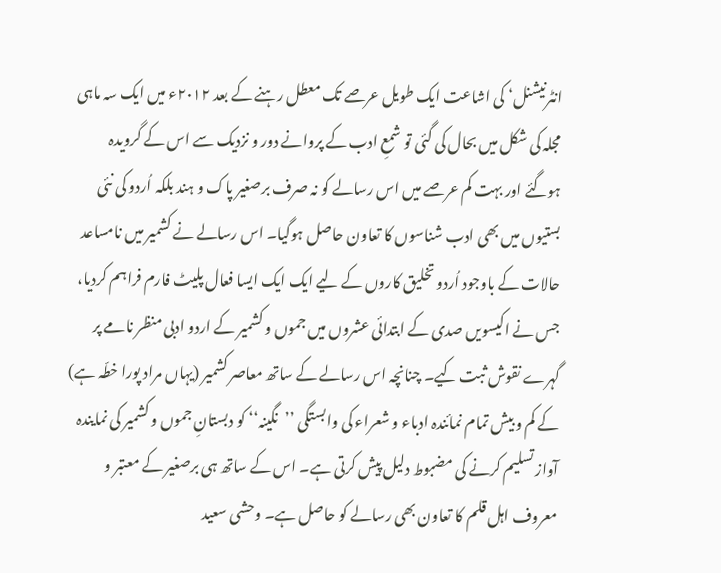انٹرنیشنل‘ کی اشاعت ایک طویل عرصے تک معطل رہنے کے بعد ۲۰۱۲ء میں ایک سہ ماہی مجلہ کی شکل میں بحال کی گئی تو شمعِ ادب کے پروانے دور و نزدیک سے اس کے گرویدہ ہوگئے اور بہت کم عرصے میں اس رسالے کو نہ صرف برصغیر پاک و ہند بلکہ اُردو کی نئی بستیوں میں بھی ادب شناسوں کا تعاون حاصل ہوگیا۔ اس رسالے نے کشمیر میں نامساعد حالات کے باوجود اُردو تخلیق کاروں کے لیے ایک ایک ایسا فعال پلیٹ فارم فراہم کردیا، جس نے اکیسویں صدی کے ابتدائی عشروں میں جموں و کشمیر کے اردو ادبی منظر نامے پر گہرے نقوش ثبت کیے۔ چنانچہ اس رسالے کے ساتھ معاصر کشمیر (یہاں مراد پورا خطّہ ہے) کے کم و بیش تمام نمائندہ ادباء و شعراء کی وابستگی ’’نگینہ‘‘ کو دبستانِ جموں و کشمیر کی نمایندہ آواز تسلیم کرنے کی مضبوط دلیل پیش کرتی ہے۔ اس کے ساتھ ہی برصغیر کے معتبر و معروف اہل قلم کا تعاون بھی رسالے کو حاصل ہے۔ وحشی سعید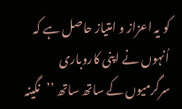کو یہ اعزاز و امتیاز حاصل ہے کہ اُنہوں نے اپنی کاروباری سرگرمیوں کے ساتھ ساتھ ’’نگینہ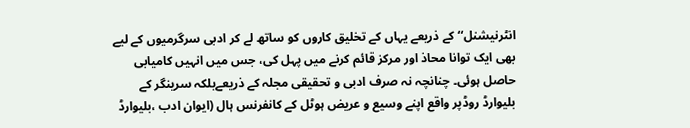انٹرنیشنل‘‘ کے ذریعے یہاں کے تخلیق کاروں کو ساتھ لے کر ادبی سرگرمیوں کے لیے بھی ایک توانا محاذ اور مرکز قائم کرنے میں پہل کی، جس میں انہیں کامیابی حاصل ہوئی۔ چنانچہ نہ صرف ادبی و تحقیقی مجلہ کے ذریعےبلکہ سرینگر کے بلیوارڈ روڈپر واقع اپنے وسیع و عریض ہوٹل کے کانفرنس ہال (ایوان ادب ،بلیوارڈ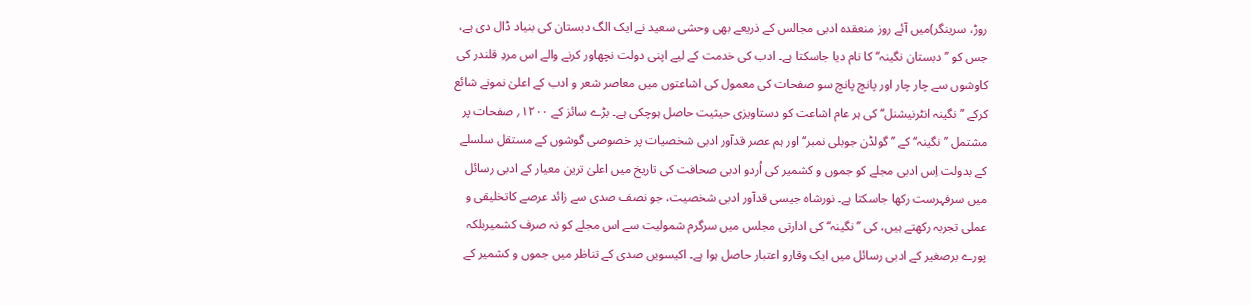روڑ، سرینگر)میں آئے روز منعقدہ ادبی مجالس کے ذریعے بھی وحشی سعید نے ایک الگ دبستان کی بنیاد ڈال دی ہے، جس کو ’’دبستان نگینہ‘‘ کا نام دیا جاسکتا ہے۔ ادب کی خدمت کے لیے اپنی دولت نچھاور کرنے والے اس مردِ قلندر کی کاوشوں سے چار چار اور پانچ پانچ سو صفحات کی معمول کی اشاعتوں میں معاصر شعر و ادب کے اعلیٰ نمونے شائع کرکے ’’نگینہ انٹرنیشنل‘‘ کی ہر عام اشاعت کو دستاویزی حیثیت حاصل ہوچکی ہے۔ بڑے سائز کے ۱۲۰۰؍ صفحات پر مشتمل ’’نگینہ‘‘ کے ’’گولڈن جوبلی نمبر‘‘ اور ہم عصر قدآور ادبی شخصیات پر خصوصی گوشوں کے مستقل سلسلے کے بدولت اِس ادبی مجلے کو جموں و کشمیر کی اُردو ادبی صحافت کی تاریخ میں اعلیٰ ترین معیار کے ادبی رسائل میں سرفہرست رکھا جاسکتا ہے۔ نورشاہ جیسی قدآور ادبی شخصیت، جو نصف صدی سے زائد عرصے کاتخلیقی و عملی تجربہ رکھتے ہیں، کی ’’نگینہ‘‘ کی ادارتی مجلس میں سرگرم شمولیت سے اس مجلے کو نہ صرف کشمیربلکہ پورے برصغیر کے ادبی رسائل میں ایک وقارو اعتبار حاصل ہوا ہے۔ اکیسویں صدی کے تناظر میں جموں و کشمیر کے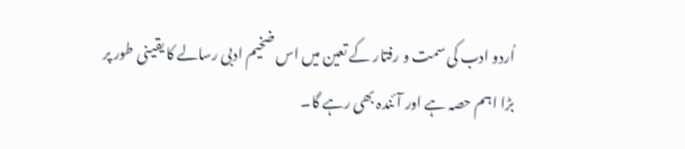اُردو ادب کی سمت و رفتار کے تعین میں اس ضخیم ادبی رسالے کا یقینی طور پر بڑا اہم حصہ ہے اور آئندہ بھی رہے گا۔